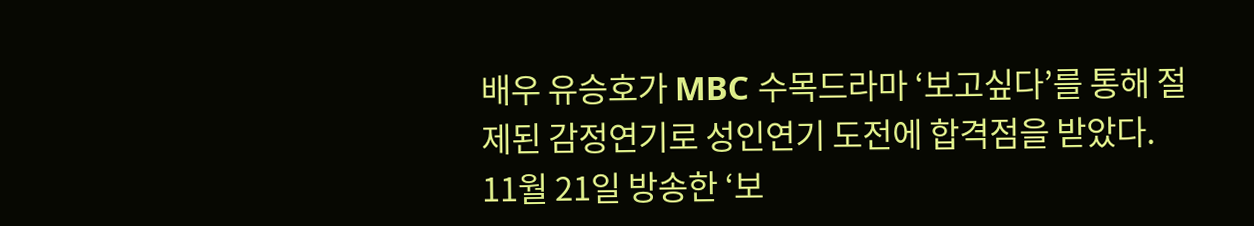배우 유승호가 MBC 수목드라마 ‘보고싶다’를 통해 절제된 감정연기로 성인연기 도전에 합격점을 받았다.
11월 21일 방송한 ‘보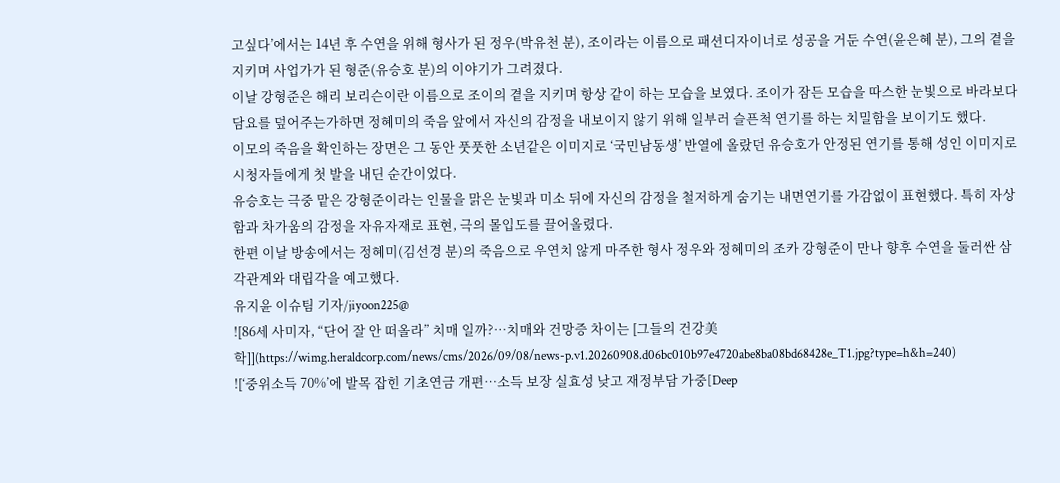고싶다’에서는 14년 후 수연을 위해 형사가 된 정우(박유천 분), 조이라는 이름으로 패션디자이너로 성공을 거둔 수연(윤은혜 분), 그의 곁을 지키며 사업가가 된 형준(유승호 분)의 이야기가 그려졌다.
이날 강형준은 해리 보리슨이란 이름으로 조이의 곁을 지키며 항상 같이 하는 모습을 보였다. 조이가 잠든 모습을 따스한 눈빛으로 바라보다 담요를 덮어주는가하면 정혜미의 죽음 앞에서 자신의 감정을 내보이지 않기 위해 일부러 슬픈척 연기를 하는 치밀함을 보이기도 했다.
이모의 죽음을 확인하는 장면은 그 동안 풋풋한 소년같은 이미지로 ‘국민남동생’ 반열에 올랐던 유승호가 안정된 연기를 통해 성인 이미지로 시청자들에게 첫 발을 내딘 순간이었다.
유승호는 극중 맡은 강형준이라는 인물을 맑은 눈빛과 미소 뒤에 자신의 감정을 철저하게 숨기는 내면연기를 가감없이 표현했다. 특히 자상함과 차가움의 감정을 자유자재로 표현, 극의 몰입도를 끌어올렸다.
한편 이날 방송에서는 정혜미(김선경 분)의 죽음으로 우연치 않게 마주한 형사 정우와 정혜미의 조카 강형준이 만나 향후 수연을 둘러싼 삼각관계와 대립각을 예고했다.
유지윤 이슈팀 기자/jiyoon225@
![86세 사미자, “단어 잘 안 떠올라” 치매 일까?…치매와 건망증 차이는 [그들의 건강美학]](https://wimg.heraldcorp.com/news/cms/2026/09/08/news-p.v1.20260908.d06bc010b97e4720abe8ba08bd68428e_T1.jpg?type=h&h=240)
![‘중위소득 70%’에 발목 잡힌 기초연금 개편…소득 보장 실효성 낮고 재정부담 가중[Deep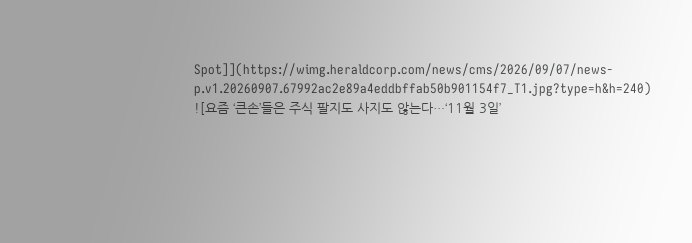Spot]](https://wimg.heraldcorp.com/news/cms/2026/09/07/news-p.v1.20260907.67992ac2e89a4eddbffab50b901154f7_T1.jpg?type=h&h=240)
![요즘 ‘큰손’들은 주식 팔지도 사지도 않는다…‘11월 3일’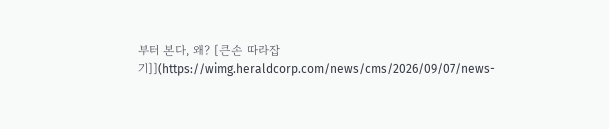부터 본다, 왜? [큰손 따라잡기]](https://wimg.heraldcorp.com/news/cms/2026/09/07/news-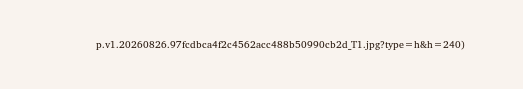p.v1.20260826.97fcdbca4f2c4562acc488b50990cb2d_T1.jpg?type=h&h=240)